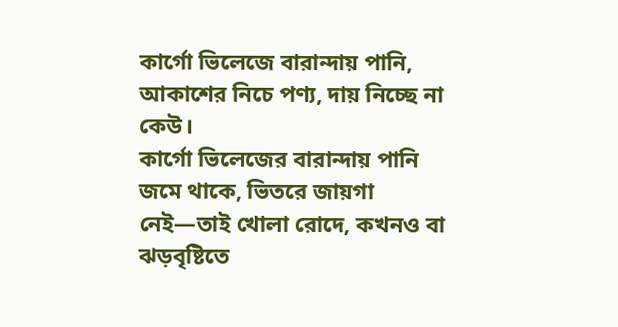কার্গো ভিলেজে বারান্দায় পানি, আকাশের নিচে পণ্য, দায় নিচ্ছে না কেউ।
কার্গো ভিলেজের বারান্দায় পানি জমে থাকে, ভিতরে জায়গা নেই—তাই খোলা রোদে, কখনও বা ঝড়বৃষ্টিতে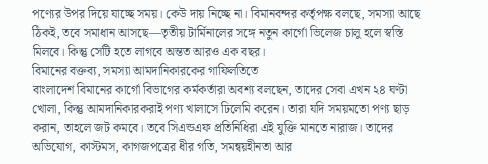পণ্যের উপর দিয়ে যাচ্ছে সময়। কেউ দায় নিচ্ছে না। বিমানবন্দর কর্তৃপক্ষ বলছে, সমস্যা আছে ঠিকই, তবে সমাধান আসছে—তৃতীয় টার্মিনালের সঙ্গে নতুন কার্গো ভিলেজ চালু হলে স্বস্তি মিলবে। কিন্তু সেটি হতে লাগবে অন্তত আরও এক বছর।
বিমানের বক্তব্য, সমস্যা আমদানিকারকের গাফিলতিতে
বাংলাদেশ বিমানের কার্গো বিভাগের কর্মকর্তারা অবশ্য বলছেন, তাদের সেবা এখন ২৪ ঘণ্টা খোলা, কিন্তু আমদানিকারকরাই পণ্য খালাসে ঢিলেমি করেন। তারা যদি সময়মতো পণ্য ছাড় করান, তাহলে জট কমবে। তবে সিএন্ডএফ প্রতিনিধিরা এই যুক্তি মানতে নারাজ। তাদের অভিযোগ, কাস্টমস, কাগজপত্রের ধীর গতি, সমন্বয়হীনতা আর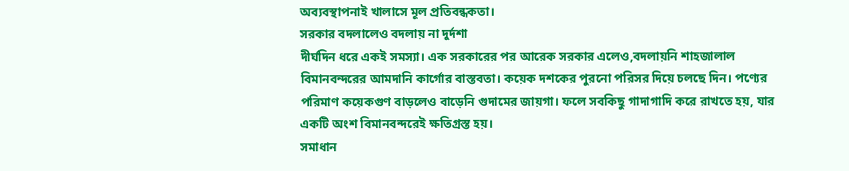অব্যবস্থাপনাই খালাসে মূল প্রতিবন্ধকতা।
সরকার বদলালেও বদলায় না দুর্দশা
দীর্ঘদিন ধরে একই সমস্যা। এক সরকারের পর আরেক সরকার এলেও,বদলায়নি শাহজালাল বিমানবন্দরের আমদানি কার্গোর বাস্তবতা। কয়েক দশকের পুরনো পরিসর দিয়ে চলছে দিন। পণ্যের পরিমাণ কয়েকগুণ বাড়লেও বাড়েনি গুদামের জায়গা। ফলে সবকিছু গাদাগাদি করে রাখতে হয়, যার একটি অংশ বিমানবন্দরেই ক্ষতিগ্রস্ত হয়।
সমাধান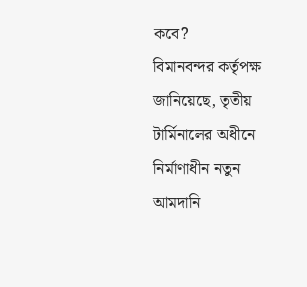কবে?
বিমানবন্দর কর্তৃপক্ষ জানিয়েছে, তৃতীয় টার্মিনালের অধীনে নির্মাণাধীন নতুন আমদানি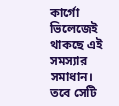কার্গো ভিলেজেই থাকছে এই সমস্যার সমাধান। তবে সেটি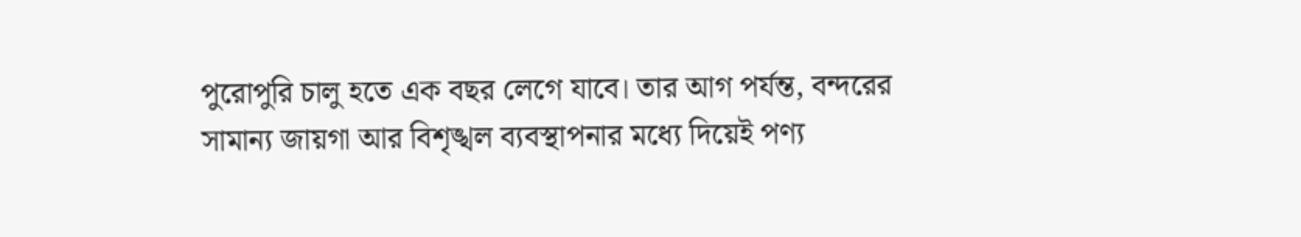পুরোপুরি চালু হতে এক বছর লেগে যাবে। তার আগ পর্যন্ত, বন্দরের সামান্য জায়গা আর বিশৃঙ্খল ব্যবস্থাপনার মধ্যে দিয়েই পণ্য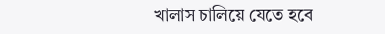খালাস চালিয়ে যেতে হবে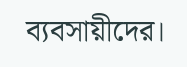ব্যবসায়ীদের।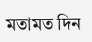মতামত দিন